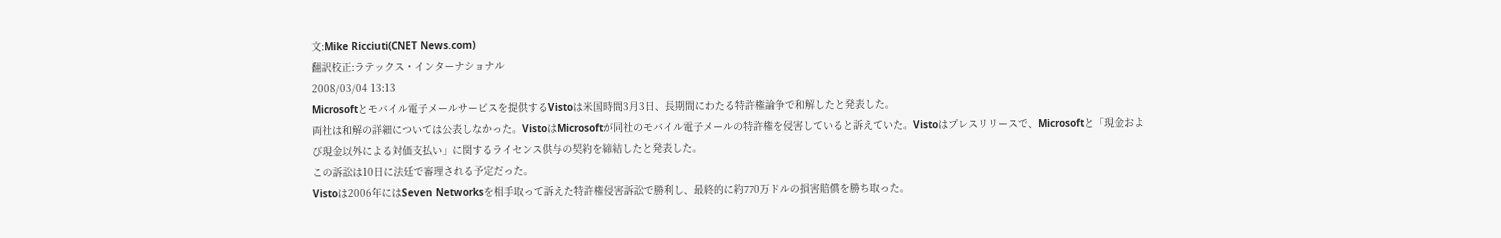文:Mike Ricciuti(CNET News.com)
翻訳校正:ラテックス・インターナショナル
2008/03/04 13:13
Microsoftとモバイル電子メールサービスを提供するVistoは米国時間3月3日、長期間にわたる特許権論争で和解したと発表した。
両社は和解の詳細については公表しなかった。VistoはMicrosoftが同社のモバイル電子メールの特許権を侵害していると訴えていた。Vistoはプレスリリースで、Microsoftと「現金および現金以外による対価支払い」に関するライセンス供与の契約を締結したと発表した。
この訴訟は10日に法廷で審理される予定だった。
Vistoは2006年にはSeven Networksを相手取って訴えた特許権侵害訴訟で勝利し、最終的に約770万ドルの損害賠償を勝ち取った。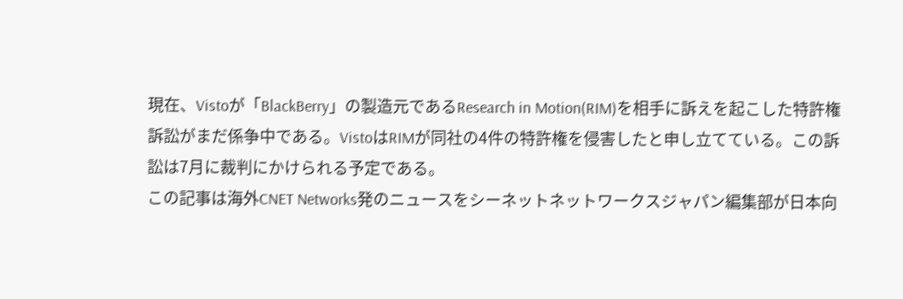現在、Vistoが「BlackBerry」の製造元であるResearch in Motion(RIM)を相手に訴えを起こした特許権訴訟がまだ係争中である。VistoはRIMが同社の4件の特許権を侵害したと申し立てている。この訴訟は7月に裁判にかけられる予定である。
この記事は海外CNET Networks発のニュースをシーネットネットワークスジャパン編集部が日本向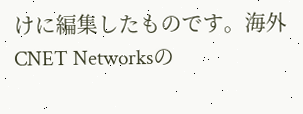けに編集したものです。海外CNET Networksの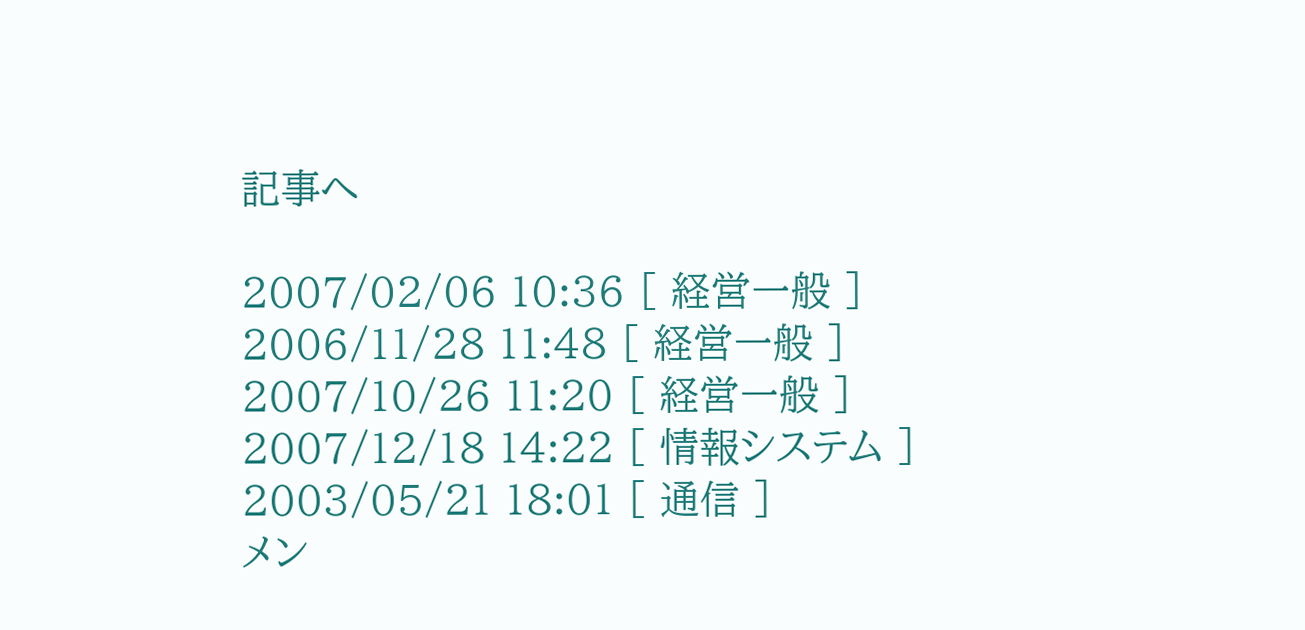記事へ

2007/02/06 10:36 [ 経営一般 ]
2006/11/28 11:48 [ 経営一般 ]
2007/10/26 11:20 [ 経営一般 ]
2007/12/18 14:22 [ 情報システム ]
2003/05/21 18:01 [ 通信 ]
メン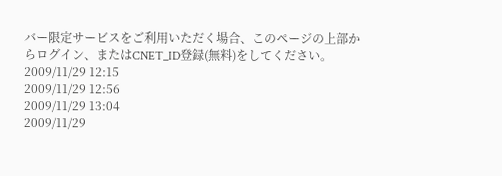バー限定サービスをご利用いただく場合、このページの上部からログイン、またはCNET_ID登録(無料)をしてください。
2009/11/29 12:15
2009/11/29 12:56
2009/11/29 13:04
2009/11/29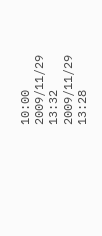10:00
2009/11/29 13:32
2009/11/29 13:28